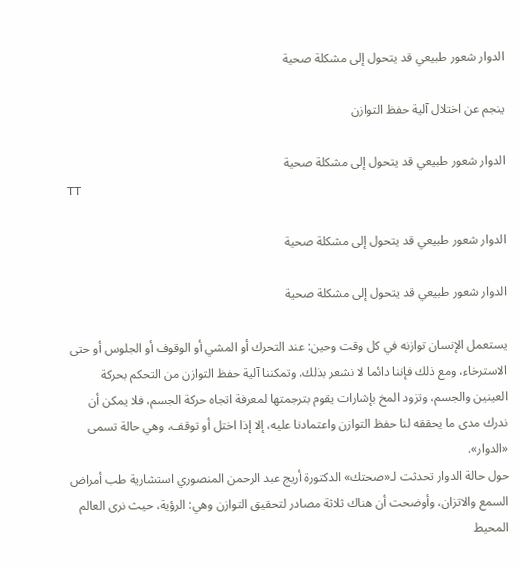الدوار شعور طبيعي قد يتحول إلى مشكلة صحية

ينجم عن اختلال آلية حفظ التوازن

الدوار شعور طبيعي قد يتحول إلى مشكلة صحية
TT

الدوار شعور طبيعي قد يتحول إلى مشكلة صحية

الدوار شعور طبيعي قد يتحول إلى مشكلة صحية

يستعمل الإنسان توازنه في كل وقت وحين: عند التحرك أو المشي أو الوقوف أو الجلوس أو حتى الاسترخاء، ومع ذلك فإننا دائما لا نشعر بذلك. وتمكننا آلية حفظ التوازن من التحكم بحركة العينين والجسم، وتزود المخ بإشارات يقوم بترجمتها لمعرفة اتجاه حركة الجسم، فلا يمكن أن ندرك مدى ما يحققه لنا حفظ التوازن واعتمادنا عليه، إلا إذا اختل أو توقف، وهي حالة تسمى «الدوار».
حول حالة الدوار تحدثت لـ«صحتك» الدكتورة أريج عبد الرحمن المنصوري استشارية طب أمراض السمع والاتزان، وأوضحت أن هناك ثلاثة مصادر لتحقيق التوازن وهي: الرؤية، حيث نرى العالم المحيط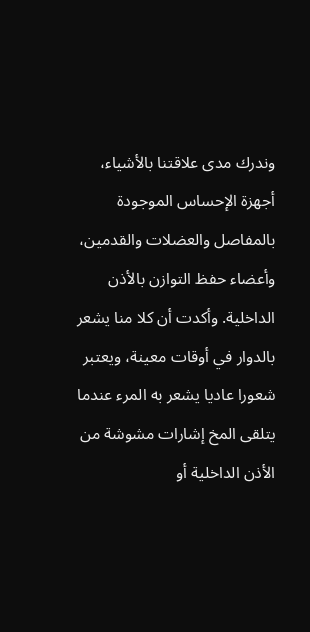وندرك مدى علاقتنا بالأشياء، أجهزة الإحساس الموجودة بالمفاصل والعضلات والقدمين، وأعضاء حفظ التوازن بالأذن الداخلية. وأكدت أن كلا منا يشعر بالدوار في أوقات معينة، ويعتبر شعورا عاديا يشعر به المرء عندما يتلقى المخ إشارات مشوشة من الأذن الداخلية أو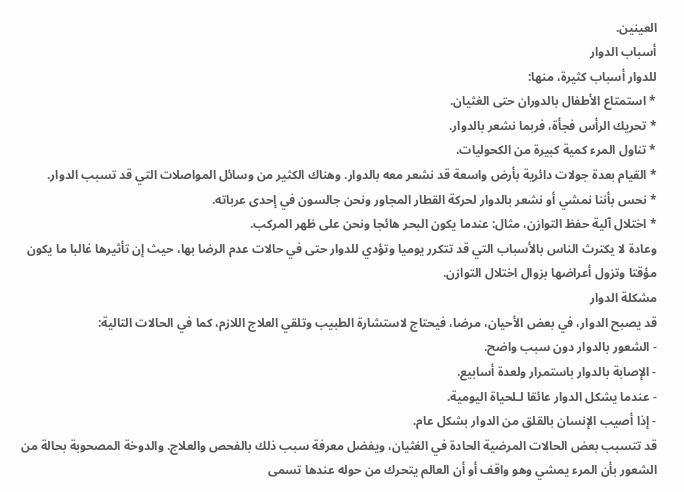العينين.
أسباب الدوار
للدوار أسباب كثيرة، منها:
* استمتاع الأطفال بالدوران حتى الغثيان.
* تحريك الرأس فجأة، فربما نشعر بالدوار.
* تناول المرء كمية كبيرة من الكحوليات.
* القيام بعدة جولات دائرية بأرض واسعة قد نشعر معه بالدوار. وهناك الكثير من وسائل المواصلات التي قد تسبب الدوار.
* نحس بأننا نمشي أو نشعر بالدوار لحركة القطار المجاور ونحن جالسون في إحدى عرباته.
* اختلال آلية حفظ التوازن، مثال: عندما يكون البحر هائجا ونحن على ظهر المركب.
وعادة لا يكترث الناس بالأسباب التي قد تتكرر يوميا وتؤدي للدوار حتى في حالات عدم الرضا بها، حيث إن تأثيرها غالبا ما يكون مؤقتا وتزول أعراضها بزوال اختلال التوازن.
مشكلة الدوار
قد يصبح الدوار، في بعض الأحيان، مرضا، فيحتاج لاستشارة الطبيب وتلقي العلاج اللازم، كما في الحالات التالية:
- الشعور بالدوار دون سبب واضح.
- الإصابة بالدوار باستمرار ولعدة أسابيع.
- عندما يشكل الدوار عائقا لـلحياة اليومية.
- إذا أصيب الإنسان بالقلق من الدوار بشكل عام.
قد تتسبب بعض الحالات المرضية الحادة في الغثيان، ويفضل معرفة سبب ذلك بالفحص والعلاج. والدوخة المصحوبة بحالة من الشعور بأن المرء يمشي وهو واقف أو أن العالم يتحرك من حوله عندها تسمى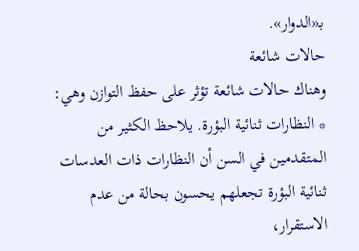بـ«الدوار».
حالات شائعة
وهناك حالات شائعة تؤثر على حفظ التوازن وهي:
* النظارات ثنائية البؤرة. يلاحظ الكثير من المتقدمين في السن أن النظارات ذات العدسات ثنائية البؤرة تجعلهم يحسون بحالة من عدم الاستقرار،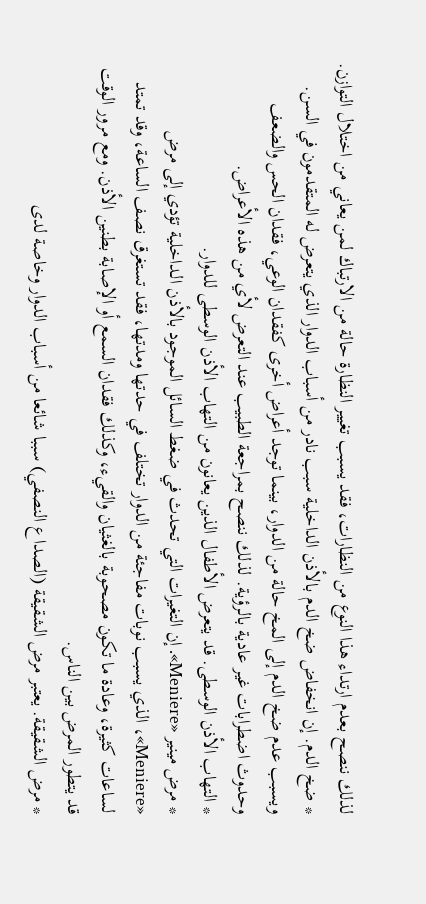لذلك ننصح بعدم ارتداء هذا النوع من النظارات، فقد يسبب تغيير النظارة حالة من الارتباك لمن يعاني من اختلال التوازن.
* ضخ الدم. إن انخفاض ضخ الدم بالأذن الداخلية سبب نادر من أسباب الدوار الذي يتعرض له المتقدمون في السن. ويسبب عدم ضخ الدم إلى المخ حالة من الدوار، بينما توجد أعراض أخرى كفقدان الوعي، فقدان الحس والضعف وحدوث اضطرابات غير عادية بالرؤية. لذلك ننصح بمراجعة الطبيب عند التعرض لأي من هذه الأعراض.
* التهاب الأذن الوسطى. قد يتعرض الأطفال الذين يعانون من التهاب الأذن الوسطى للدوار.
* مرض مينير «Meniere». إن التغيرات التي تحدث في ضغط السائل الموجود بالأذن الـداخلية تؤدي إلى مرض «Meniere»، الذي يسبب نوبات مفاجئة من الدوار تختلف في حدتها ومدتها، فقد تستغرق نصف الساعة، وقد تمتد لساعات كثيرة، وعادة ما تكون مصحوبة بالغثيان والقيء، وكذلك فقدان السمع أو الإصابة بطنين الأذن. ومع مرور الوقت قد يتطور المرض بين الناس.
* مرض الشقيقة. يعتبر مرض الشقيقة (الصداع النصفي) سببا شائعا من أسباب الدوار وخاصة لدى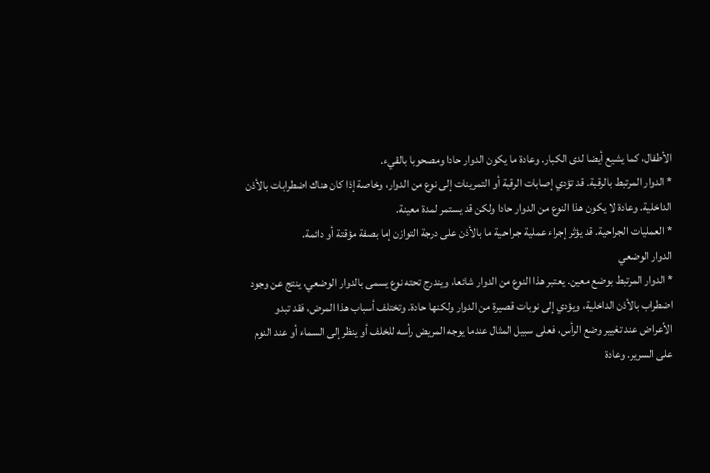الأطفال، كما يشيع أيضا لدى الكبار. وعادة ما يكون الدوار حادا ومصحوبا بالقيء.
* الدوار المرتبط بالرقبة. قد تؤدي إصابات الرقبة أو التمرينات إلى نوع من الدوار، وخاصة إذا كان هناك اضطرابات بالأذن الداخلية. وعادة لا يكون هذا النوع من الدوار حادا ولكن قد يستمر لمدة معينة.
* العمليات الجراحية. قد يؤثر إجراء عملية جـراحـية ما بالأذن على درجة التوازن إما بصفة مؤقتة أو دائمة.
الدوار الوضعي
* الدوار المرتبط بوضع معين. يعتبر هذا النوع من الدوار شائعا، ويندرج تحته نوع يسمى بالدوار الوضعي، ينتج عن وجود اضطراب بالأذن الداخلية، ويؤدي إلى نوبات قصيرة من الدوار ولكنها حادة. وتختلف أسباب هذا المرض، فقد تبدو الأعراض عند تغيير وضع الرأس، فعلى سبيل المثال عندما يوجه المريض رأسه للخلف أو ينظر إلى السماء أو عند النوم على السرير. وعادة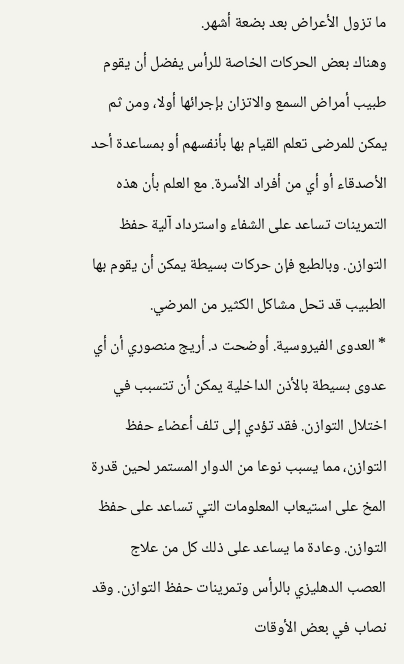ما تزول الأعراض بعد بضعة أشهر.
وهناك بعض الحركات الخاصة للرأس يفضل أن يقوم طبيب أمراض السمع والاتزان بإجرائها أولا، ومن ثم يمكن للمرضى تعلم القيام بها بأنفسهم أو بمساعدة أحد الأصدقاء أو أي من أفراد الأسرة. مع العلم بأن هذه التمرينات تساعد على الشفاء واسترداد آلية حفظ التوازن. وبالطبع فإن حركات بسيطة يمكن أن يقوم بها الطبيب قد تحل مشاكل الكثير من المرضي.
* العدوى الفيروسية. أوضحت د. أريج منصوري أن أي عدوى بسيطة بالأذن الداخلية يمكن أن تتسبب في اختلال التوازن. فقد تؤدي إلى تلف أعضاء حفظ التوازن، مما يسبب نوعا من الدوار المستمر لحين قدرة المخ على استيعاب المعلومات التي تساعد على حفظ التوازن. وعادة ما يساعد على ذلك كل من علاج العصب الدهليزي بالرأس وتمرينات حفظ التوازن. وقد نصاب في بعض الأوقات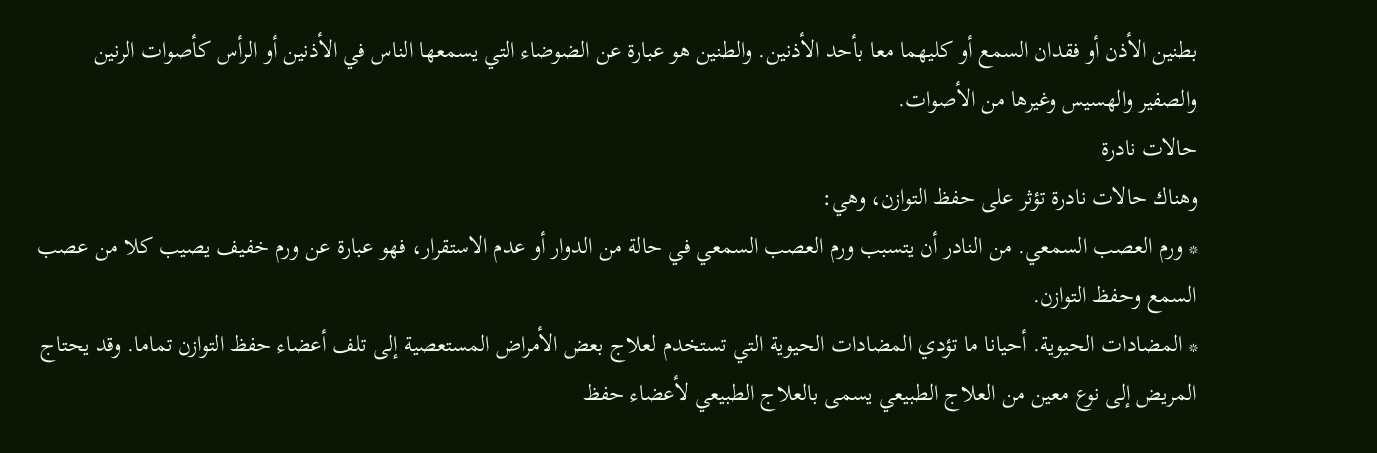بطنين الأذن أو فقدان السمع أو كليهما معا بأحد الأذنين. والطنين هو عبارة عن الضوضاء التي يسمعها الناس في الأذنين أو الرأس كأصوات الرنين والصفير والهسيس وغيرها من الأصوات.
حالات نادرة
وهناك حالات نادرة تؤثر على حفظ التوازن، وهي:
* ورم العصب السمعي. من النادر أن يتسبب ورم العصب السمعي في حالة من الدوار أو عدم الاستقرار، فهو عبارة عن ورم خفيف يصيب كلا من عصب السمع وحفظ التوازن.
* المضادات الحيوية. أحيانا ما تؤدي المضادات الحيوية التي تستخدم لعلاج بعض الأمراض المستعصية إلى تلف أعضاء حفظ التوازن تماما. وقد يحتاج المريض إلى نوع معين من العلاج الطبيعي يسمى بالعلاج الطبيعي لأعضاء حفظ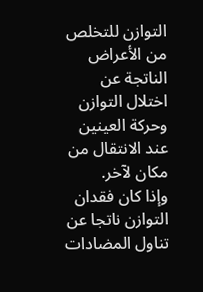التوازن للتخلص من الأعراض الناتجة عن اختلال التوازن وحركة العينين عند الانتقال من مكان لآخر.
وإذا كان فقدان التوازن ناتجا عن تناول المضادات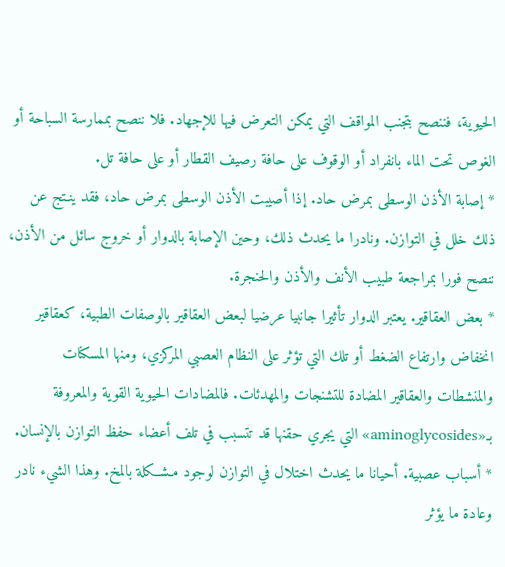الحيوية، فننصح بتجنب المواقف التي يمكن التعرض فيها للإجهاد. فلا ننصح بممارسة السباحة أو الغوص تحت الماء بانفراد أو الوقوف على حافة رصيف القطار أو على حافة تل.
* إصابة الأذن الوسطى بمرض حاد. إذا أصيبت الأذن الوسطى بمرض حاد، فقد ينـتج عن ذلك خلل في التوازن. ونادرا ما يحدث ذلك، وحين الإصابة بالدوار أو خروج سائل من الأذن، ننصح فورا بمراجعة طبيب الأنف والأذن والحنجرة.
* بعض العقاقير. يعتبر الدوار تأثيرا جانبيا عرضيا لبعض العقاقير بالوصفات الطبية، كعقاقير انخفاض وارتفاع الضغط أو تلك التي تؤثر على النظام العصبي المركزي، ومنها المسكنات والمنشطات والعقاقير المضادة للتشنجات والمهدئات. فالمضادات الحيوية القوية والمعروفة بـ«aminoglycosides» التي يجري حقنها قد تتسبب في تلف أعضاء حفظ التوازن بالإنسان.
* أسباب عصبية. أحيانا ما يحدث اختلال في التوازن لوجود مـشــكلة بالمخ. وهذا الشيء نادر وعادة ما يؤثر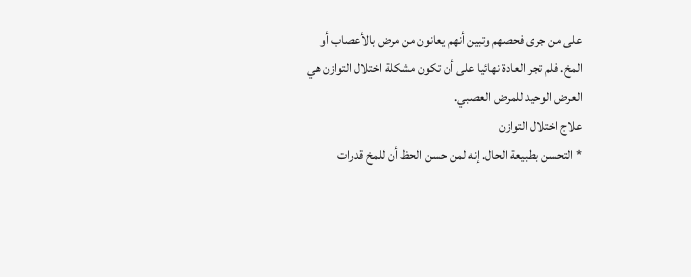على من جرى فحصهم وتبين أنهم يعانون من مرض بالأعصاب أو المخ. فلم تجر العادة نهائيا على أن تكون مشكلة اختلال التوازن هي العرض الوحيد للمرض العصبي.
علاج اختلال التوازن
* التحسن بطبيعة الحال. إنه لمن حسن الحظ أن للمخ قدرات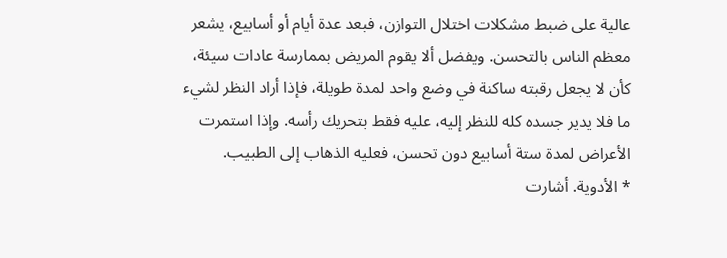عالية على ضبط مشكلات اختلال التوازن، فبعد عدة أيام أو أسابيع، يشعر معظم الناس بالتحسن. ويفضل ألا يقوم المريض بممارسة عادات سيئة، كأن لا يجعل رقبته ساكنة في وضع واحد لمدة طويلة، فإذا أراد النظر لشيء ما فلا يدير جسده كله للنظر إليه، عليه فقط بتحريك رأسه. وإذا استمرت الأعراض لمدة ستة أسابيع دون تحسن، فعليه الذهاب إلى الطبيب.
* الأدوية. أشارت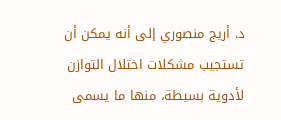د. أريج منصوري إلى أنه يمكن أن تستجيب مشكلات اختلال التوازن لأدوية بسيطة، منها ما يسمى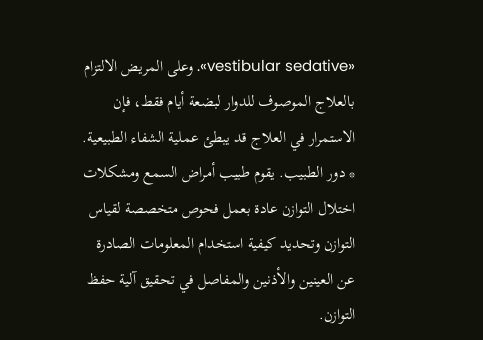«vestibular sedative». وعلى المريض الالتزام بالعلاج الموصوف للدوار لبضعة أيام فقط، فإن الاستمرار في العلاج قد يبطئ عملية الشفاء الطبيعية.
* دور الطبيب. يقوم طبيب أمراض السمع ومشكلات اختلال التوازن عادة بعمل فحوص متخصصة لقياس التوازن وتحديد كيفية استخدام المعلومات الصادرة عن العينين والأذنين والمفاصل في تحقيق آلية حفظ التوازن.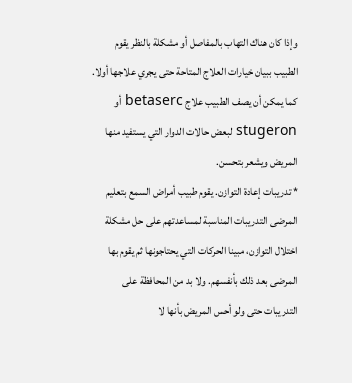وإذا كان هناك التهاب بالمفاصل أو مشكلة بالنظر يقوم الطبيب ببيان خيارات العلاج المتاحة حتى يجري علاجها أولا. كما يمكن أن يصف الطبيب علاج betaserc أو stugeron لبعض حالات الدوار التي يستفيد منها المريض ويشعر بتحسن.
* تدريبات إعادة التوازن. يقوم طبيب أمراض السمع بتعليم المرضى التدريبات المناسبة لمساعدتهم على حل مشكلة اختلال التوازن، مبينا الحركات التي يحتاجونها ثم يقوم بها المرضى بعد ذلك بأنفسهم. ولا بد من المحافظة على التدريبات حتى ولو أحس المريض بأنها لا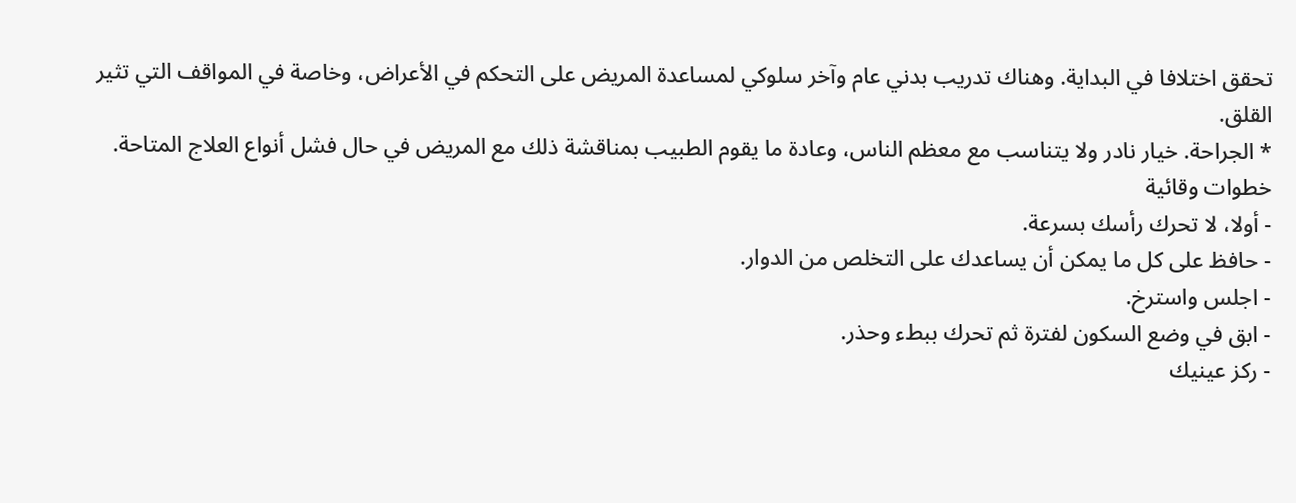تحقق اختلافا في البداية. وهناك تدريب بدني عام وآخر سلوكي لمساعدة المريض على التحكم في الأعراض، وخاصة في المواقف التي تثير القلق.
* الجراحة. خيار نادر ولا يتناسب مع معظم الناس، وعادة ما يقوم الطبيب بمناقشة ذلك مع المريض في حال فشل أنواع العلاج المتاحة.
خطوات وقائية
- أولا، لا تحرك رأسك بسرعة.
- حافظ على كل ما يمكن أن يساعدك على التخلص من الدوار.
- اجلس واسترخ.
- ابق في وضع السكون لفترة ثم تحرك ببطء وحذر.
- ركز عينيك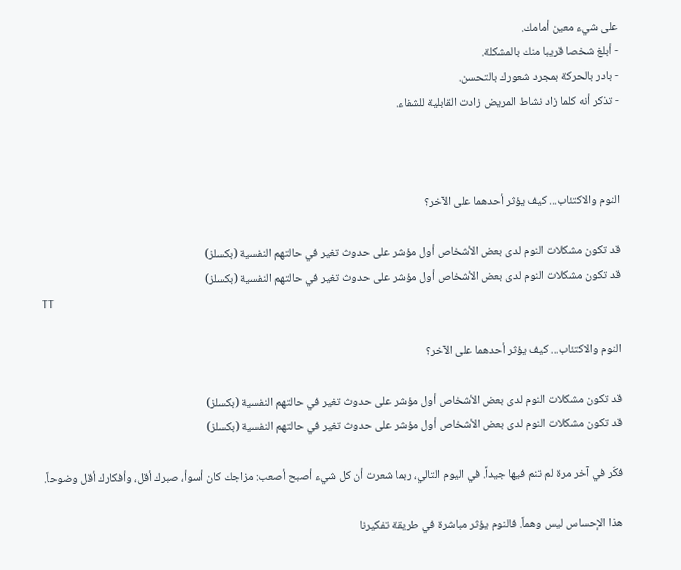على شيء معين أمامك.
- أبلغ شخصا قريبا منك بالمشكلة.
- بادر بالحركة بمجرد شعورك بالتحسن.
- تذكر أنه كلما زاد نشاط المريض زادت القابلية للشفاء.



النوم والاكتئاب... كيف يؤثر أحدهما على الآخر؟

قد تكون مشكلات النوم لدى بعض الأشخاص أول مؤشر على حدوث تغير في حالتهم النفسية (بكسلز)
قد تكون مشكلات النوم لدى بعض الأشخاص أول مؤشر على حدوث تغير في حالتهم النفسية (بكسلز)
TT

النوم والاكتئاب... كيف يؤثر أحدهما على الآخر؟

قد تكون مشكلات النوم لدى بعض الأشخاص أول مؤشر على حدوث تغير في حالتهم النفسية (بكسلز)
قد تكون مشكلات النوم لدى بعض الأشخاص أول مؤشر على حدوث تغير في حالتهم النفسية (بكسلز)

فكّر في آخر مرة لم تنم فيها جيداً. في اليوم التالي، ربما شعرت أن كل شيء أصبح أصعب: مزاجك كان أسوأ، صبرك أقل، وأفكارك أقل وضوحاً.

هذا الإحساس ليس وهماً. فالنوم يؤثر مباشرة في طريقة تفكيرنا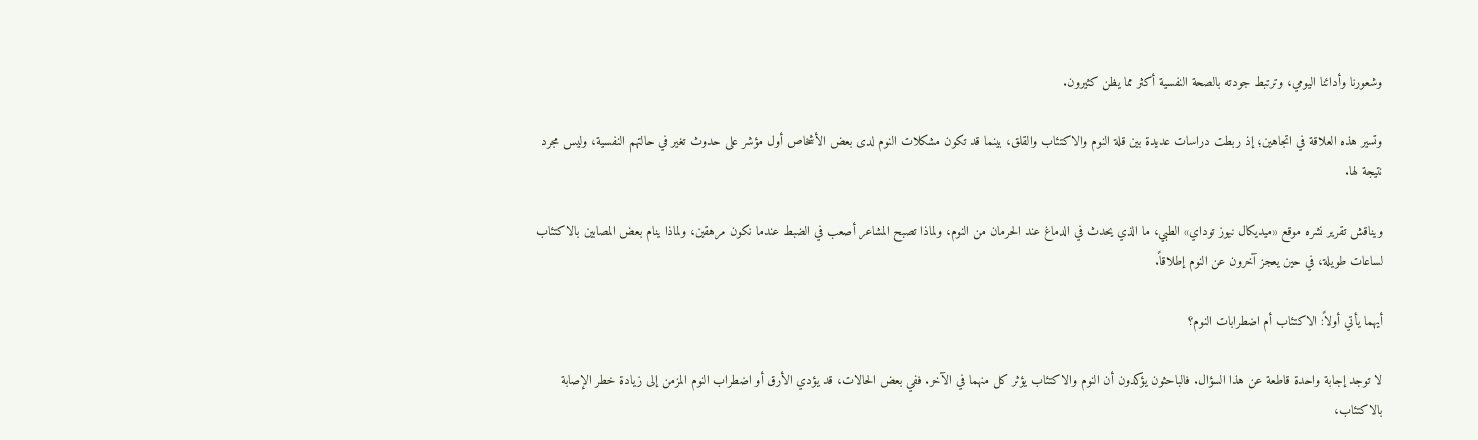وشعورنا وأدائنا اليومي، وترتبط جودته بالصحة النفسية أكثر مما يظن كثيرون.

وتسير هذه العلاقة في اتجاهين؛ إذ ربطت دراسات عديدة بين قلة النوم والاكتئاب والقلق، بينما قد تكون مشكلات النوم لدى بعض الأشخاص أول مؤشر على حدوث تغير في حالتهم النفسية، وليس مجرد نتيجة لها.

ويناقش تقرير نشره موقع «ميديكال نيوز توداي» الطبي، ما الذي يحدث في الدماغ عند الحرمان من النوم، ولماذا تصبح المشاعر أصعب في الضبط عندما نكون مرهقين، ولماذا ينام بعض المصابين بالاكتئاب لساعات طويلة، في حين يعجز آخرون عن النوم إطلاقاً.

أيهما يأتي أولاً: الاكتئاب أم اضطرابات النوم؟

لا توجد إجابة واحدة قاطعة عن هذا السؤال. فالباحثون يؤكدون أن النوم والاكتئاب يؤثر كل منهما في الآخر. ففي بعض الحالات، قد يؤدي الأرق أو اضطراب النوم المزمن إلى زيادة خطر الإصابة بالاكتئاب،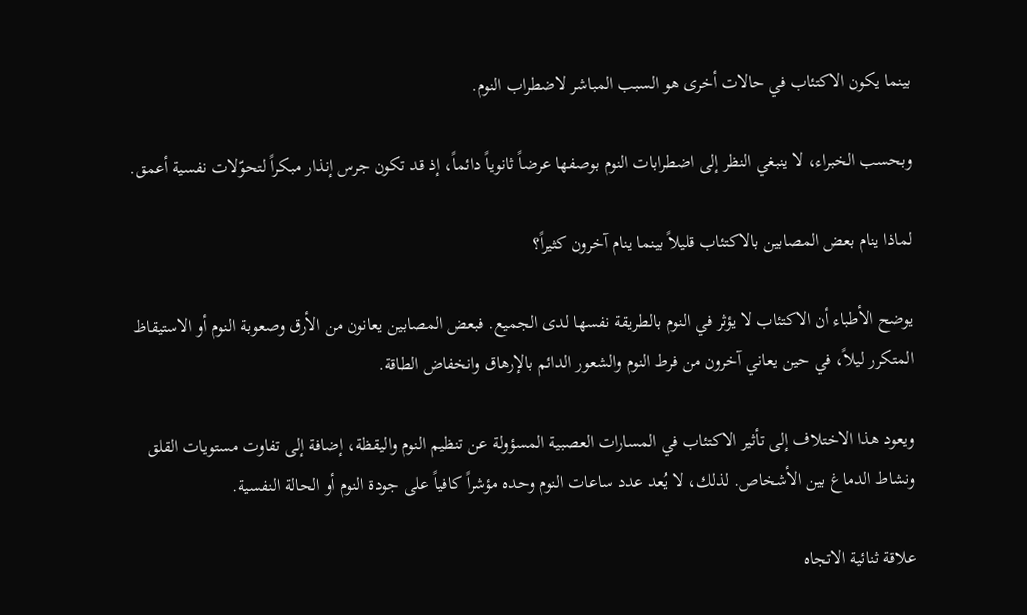بينما يكون الاكتئاب في حالات أخرى هو السبب المباشر لاضطراب النوم.

وبحسب الخبراء، لا ينبغي النظر إلى اضطرابات النوم بوصفها عرضاً ثانوياً دائماً، إذ قد تكون جرس إنذار مبكراً لتحوّلات نفسية أعمق.

لماذا ينام بعض المصابين بالاكتئاب قليلاً بينما ينام آخرون كثيراً؟

يوضح الأطباء أن الاكتئاب لا يؤثر في النوم بالطريقة نفسها لدى الجميع. فبعض المصابين يعانون من الأرق وصعوبة النوم أو الاستيقاظ المتكرر ليلاً، في حين يعاني آخرون من فرط النوم والشعور الدائم بالإرهاق وانخفاض الطاقة.

ويعود هذا الاختلاف إلى تأثير الاكتئاب في المسارات العصبية المسؤولة عن تنظيم النوم واليقظة، إضافة إلى تفاوت مستويات القلق ونشاط الدماغ بين الأشخاص. لذلك، لا يُعد عدد ساعات النوم وحده مؤشراً كافياً على جودة النوم أو الحالة النفسية.

علاقة ثنائية الاتجاه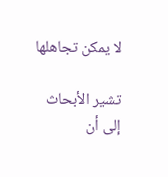لا يمكن تجاهلها

تشير الأبحاث إلى أن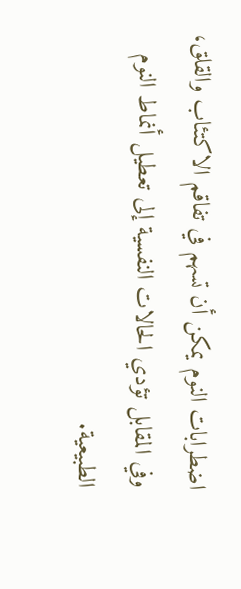اضطرابات النوم يمكن أن تسهم في تفاقم الاكتئاب والقلق، وفي المقابل تؤدي الحالات النفسية إلى تعطيل أنماط النوم الطبيعية.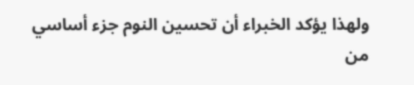ولهذا يؤكد الخبراء أن تحسين النوم جزء أساسي من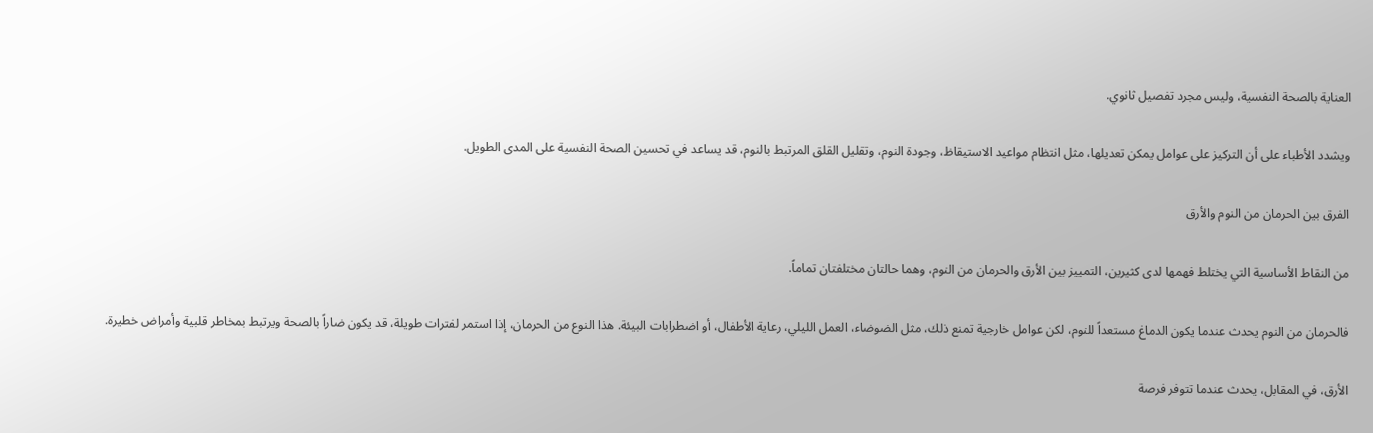العناية بالصحة النفسية، وليس مجرد تفصيل ثانوي.

ويشدد الأطباء على أن التركيز على عوامل يمكن تعديلها، مثل انتظام مواعيد الاستيقاظ، وجودة النوم، وتقليل القلق المرتبط بالنوم، قد يساعد في تحسين الصحة النفسية على المدى الطويل.

الفرق بين الحرمان من النوم والأرق

من النقاط الأساسية التي يختلط فهمها لدى كثيرين، التمييز بين الأرق والحرمان من النوم، وهما حالتان مختلفتان تماماً.

فالحرمان من النوم يحدث عندما يكون الدماغ مستعداً للنوم، لكن عوامل خارجية تمنع ذلك، مثل الضوضاء، العمل الليلي، رعاية الأطفال، أو اضطرابات البيئة. هذا النوع من الحرمان، إذا استمر لفترات طويلة، قد يكون ضاراً بالصحة ويرتبط بمخاطر قلبية وأمراض خطيرة.

الأرق، في المقابل، يحدث عندما تتوفر فرصة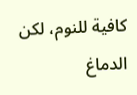كافية للنوم، لكن الدماغ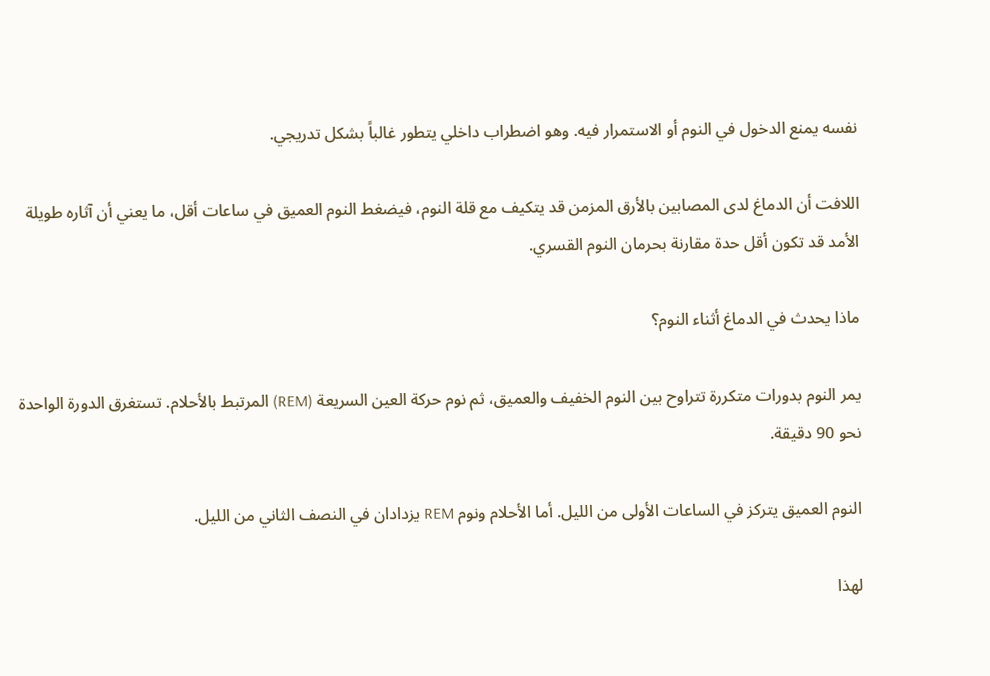نفسه يمنع الدخول في النوم أو الاستمرار فيه. وهو اضطراب داخلي يتطور غالباً بشكل تدريجي.

اللافت أن الدماغ لدى المصابين بالأرق المزمن قد يتكيف مع قلة النوم، فيضغط النوم العميق في ساعات أقل، ما يعني أن آثاره طويلة الأمد قد تكون أقل حدة مقارنة بحرمان النوم القسري.

ماذا يحدث في الدماغ أثناء النوم؟

يمر النوم بدورات متكررة تتراوح بين النوم الخفيف والعميق، ثم نوم حركة العين السريعة (REM) المرتبط بالأحلام. تستغرق الدورة الواحدة نحو 90 دقيقة.

النوم العميق يتركز في الساعات الأولى من الليل. أما الأحلام ونوم REM يزدادان في النصف الثاني من الليل.

لهذا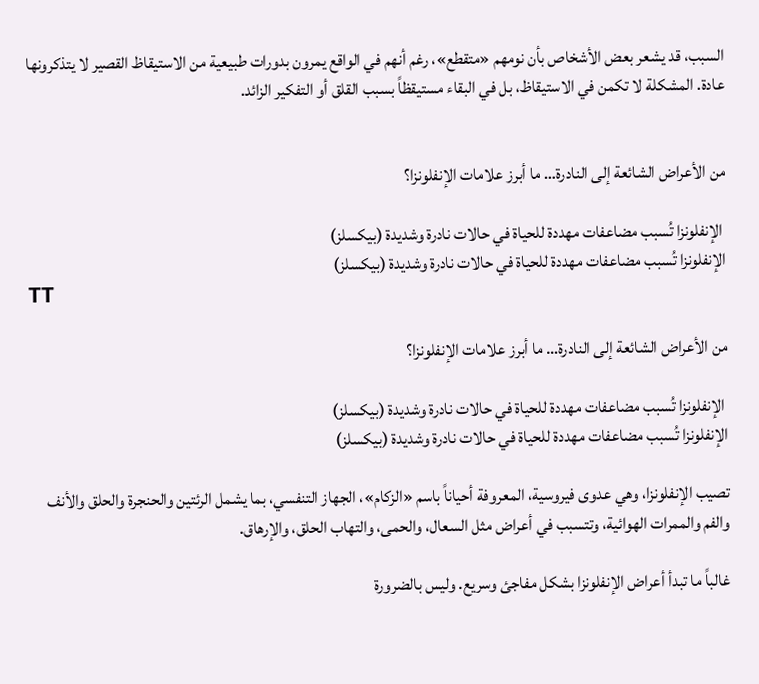السبب، قد يشعر بعض الأشخاص بأن نومهم «متقطع»، رغم أنهم في الواقع يمرون بدورات طبيعية من الاستيقاظ القصير لا يتذكرونها عادة. المشكلة لا تكمن في الاستيقاظ، بل في البقاء مستيقظاً بسبب القلق أو التفكير الزائد.


من الأعراض الشائعة إلى النادرة… ما أبرز علامات الإنفلونزا؟

 الإنفلونزا تُسبب مضاعفات مهددة للحياة في حالات نادرة وشديدة (بيكسلز)
الإنفلونزا تُسبب مضاعفات مهددة للحياة في حالات نادرة وشديدة (بيكسلز)
TT

من الأعراض الشائعة إلى النادرة… ما أبرز علامات الإنفلونزا؟

 الإنفلونزا تُسبب مضاعفات مهددة للحياة في حالات نادرة وشديدة (بيكسلز)
الإنفلونزا تُسبب مضاعفات مهددة للحياة في حالات نادرة وشديدة (بيكسلز)

تصيب الإنفلونزا، وهي عدوى فيروسية، المعروفة أحياناً باسم «الزكام»، الجهاز التنفسي، بما يشمل الرئتين والحنجرة والحلق والأنف والفم والممرات الهوائية، وتتسبب في أعراض مثل السعال، والحمى، والتهاب الحلق، والإرهاق.

غالباً ما تبدأ أعراض الإنفلونزا بشكل مفاجئ وسريع. وليس بالضرورة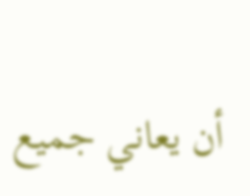أن يعاني جميع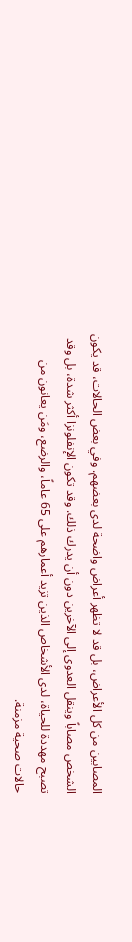المصابين من كل الأعراض، بل قد لا تظهر أعراض واضحة لدى بعضهم. وفي بعض الحالات، قد يكون الشخص مصاباً وينقل العدوى إلى الآخرين دون أن يدرك ذلك. وقد تكون الإنفلونزا أكثر شدة، بل وقد تصبح مهددة للحياة، لدى الأشخاص الذين تزيد أعمارهم على 65 عاماً، والرضع، ومَن يعانون من حالات صحية مزمنة.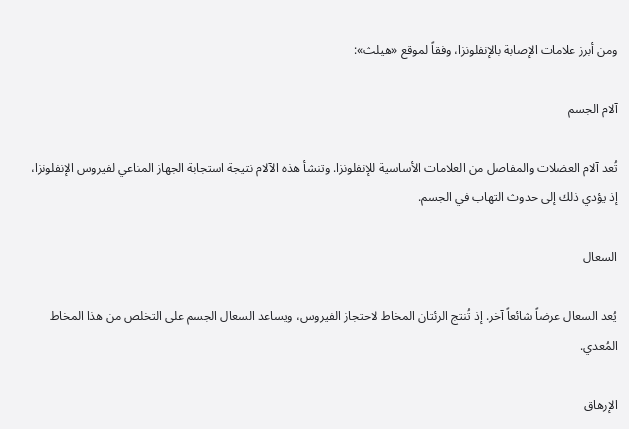ومن أبرز علامات الإصابة بالإنفلونزا، وفقاً لموقع «هيلث»:

آلام الجسم

تُعد آلام العضلات والمفاصل من العلامات الأساسية للإنفلونزا. وتنشأ هذه الآلام نتيجة استجابة الجهاز المناعي لفيروس الإنفلونزا، إذ يؤدي ذلك إلى حدوث التهاب في الجسم.

السعال

يُعد السعال عرضاً شائعاً آخر. إذ تُنتج الرئتان المخاط لاحتجاز الفيروس، ويساعد السعال الجسم على التخلص من هذا المخاط المُعدي.

الإرهاق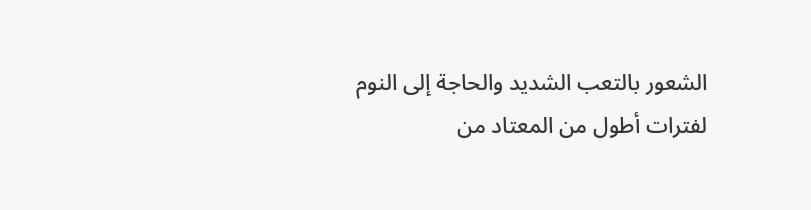الشعور بالتعب الشديد والحاجة إلى النوم لفترات أطول من المعتاد من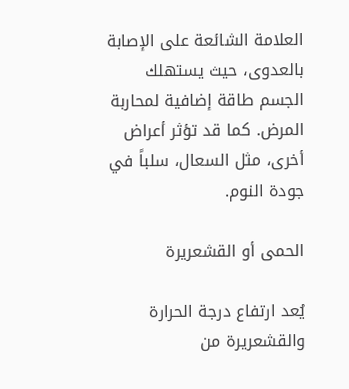العلامة الشائعة على الإصابة بالعدوى، حيث يستهلك الجسم طاقة إضافية لمحاربة المرض. كما قد تؤثر أعراض أخرى، مثل السعال، سلباً في جودة النوم.

الحمى أو القشعريرة

يُعد ارتفاع درجة الحرارة والقشعريرة من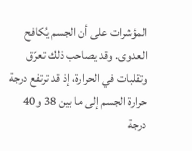المؤشرات على أن الجسم يُكافح العدوى. وقد يصاحب ذلك تعرّق وتقلبات في الحرارة، إذ قد ترتفع درجة حرارة الجسم إلى ما بين 38 و40 درجة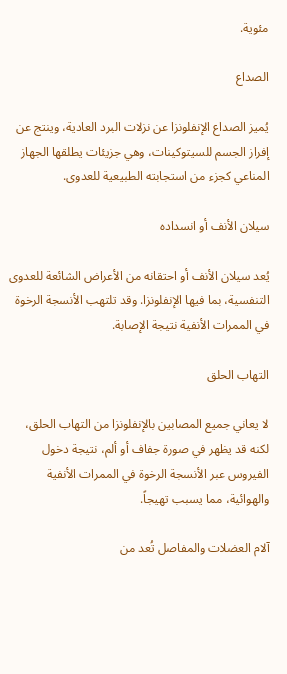مئوية.

الصداع

يُميز الصداع الإنفلونزا عن نزلات البرد العادية، وينتج عن إفراز الجسم للسيتوكينات، وهي جزيئات يطلقها الجهاز المناعي كجزء من استجابته الطبيعية للعدوى.

سيلان الأنف أو انسداده

يُعد سيلان الأنف أو احتقانه من الأعراض الشائعة للعدوى التنفسية، بما فيها الإنفلونزا. وقد تلتهب الأنسجة الرخوة في الممرات الأنفية نتيجة الإصابة.

التهاب الحلق

لا يعاني جميع المصابين بالإنفلونزا من التهاب الحلق، لكنه قد يظهر في صورة جفاف أو ألم، نتيجة دخول الفيروس عبر الأنسجة الرخوة في الممرات الأنفية والهوائية، مما يسبب تهيجاً.

آلام العضلات والمفاصل تُعد من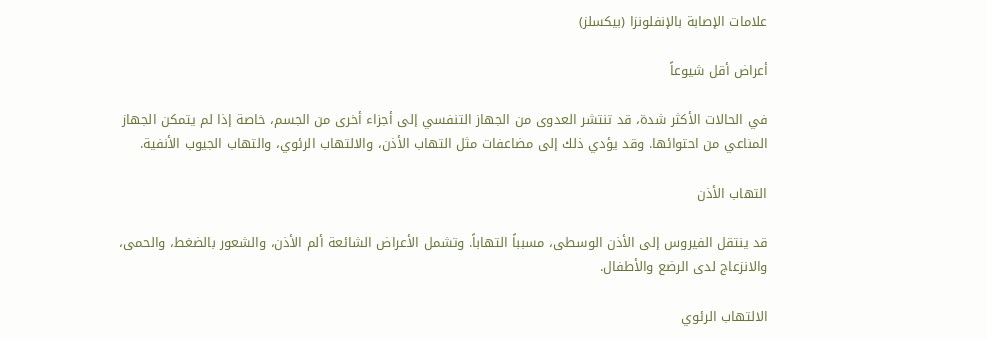علامات الإصابة بالإنفلونزا (بيكسلز)

أعراض أقل شيوعاً

في الحالات الأكثر شدة، قد تنتشر العدوى من الجهاز التنفسي إلى أجزاء أخرى من الجسم، خاصة إذا لم يتمكن الجهاز المناعي من احتوائها. وقد يؤدي ذلك إلى مضاعفات مثل التهاب الأذن، والالتهاب الرئوي، والتهاب الجيوب الأنفية.

التهاب الأذن

قد ينتقل الفيروس إلى الأذن الوسطى، مسبباً التهاباً. وتشمل الأعراض الشائعة ألم الأذن، والشعور بالضغط، والحمى، والانزعاج لدى الرضع والأطفال.

الالتهاب الرئوي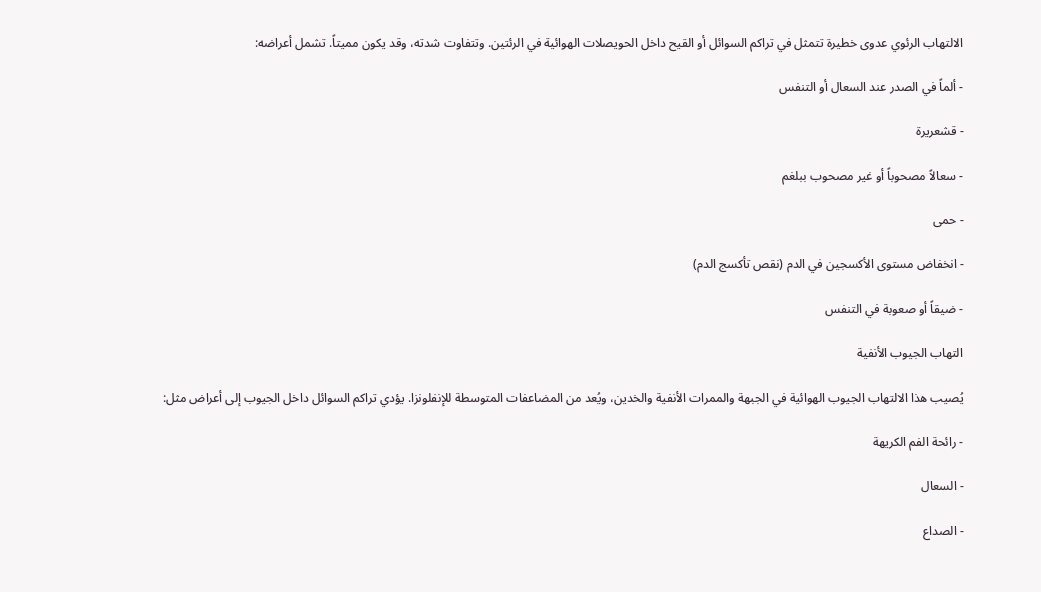الالتهاب الرئوي عدوى خطيرة تتمثل في تراكم السوائل أو القيح داخل الحويصلات الهوائية في الرئتين. وتتفاوت شدته، وقد يكون مميتاً. تشمل أعراضه:

- ألماً في الصدر عند السعال أو التنفس

- قشعريرة

- سعالاً مصحوباً أو غير مصحوب ببلغم

- حمى

- انخفاض مستوى الأكسجين في الدم (نقص تأكسج الدم)

- ضيقاً أو صعوبة في التنفس

التهاب الجيوب الأنفية

يُصيب هذا الالتهاب الجيوب الهوائية في الجبهة والممرات الأنفية والخدين، ويُعد من المضاعفات المتوسطة للإنفلونزا. يؤدي تراكم السوائل داخل الجيوب إلى أعراض مثل:

- رائحة الفم الكريهة

- السعال

- الصداع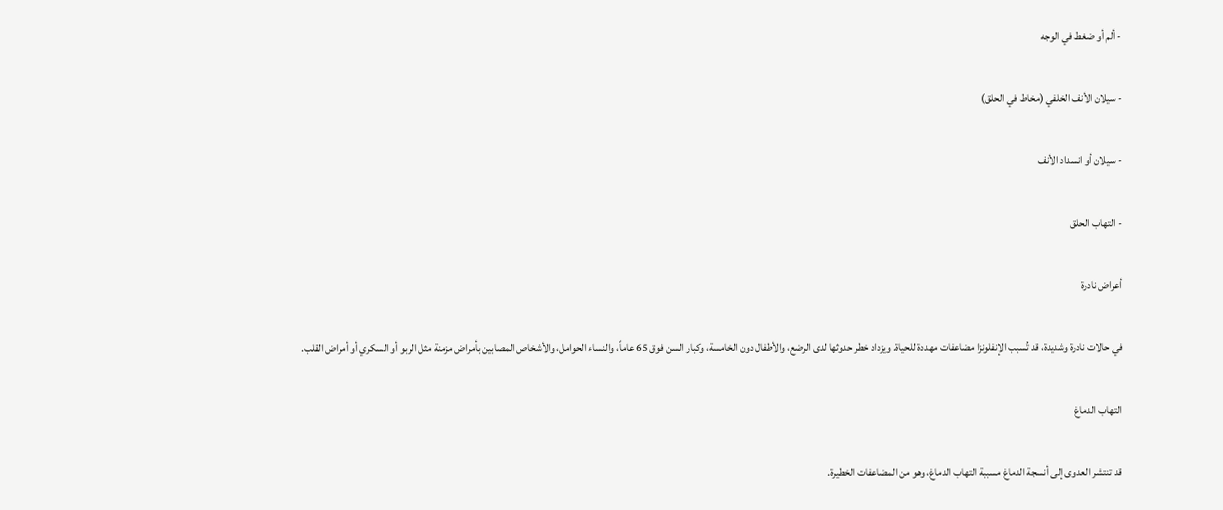- ألم أو ضغط في الوجه

- سيلان الأنف الخلفي (مخاط في الحلق)

- سيلان أو انسداد الأنف

- التهاب الحلق

أعراض نادرة

في حالات نادرة وشديدة، قد تُسبب الإنفلونزا مضاعفات مهددة للحياة. ويزداد خطر حدوثها لدى الرضع، والأطفال دون الخامسة، وكبار السن فوق 65 عاماً، والنساء الحوامل، والأشخاص المصابين بأمراض مزمنة مثل الربو أو السكري أو أمراض القلب.

التهاب الدماغ

قد تنتشر العدوى إلى أنسجة الدماغ مسببة التهاب الدماغ، وهو من المضاعفات الخطيرة.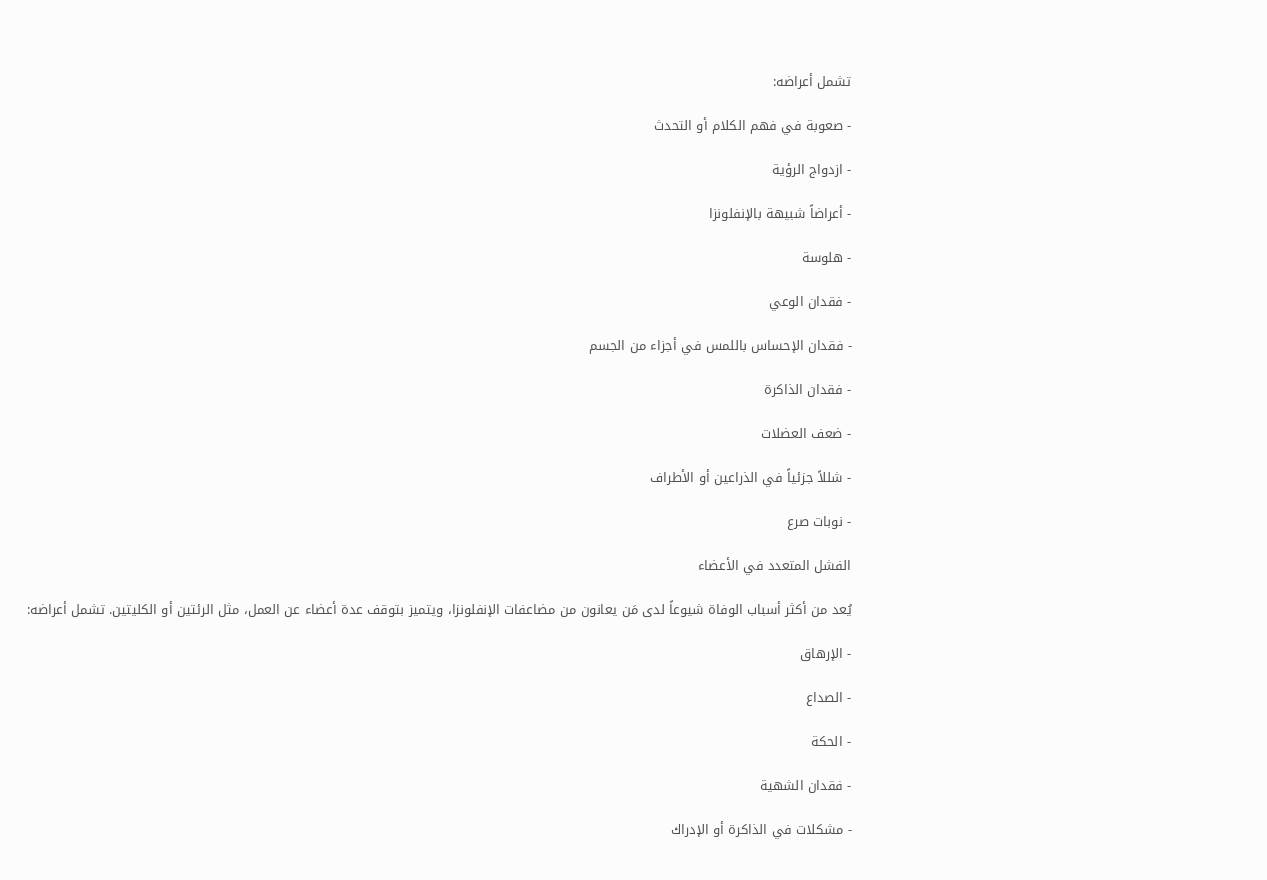تشمل أعراضه:

- صعوبة في فهم الكلام أو التحدث

- ازدواج الرؤية

- أعراضاً شبيهة بالإنفلونزا

- هلوسة

- فقدان الوعي

- فقدان الإحساس باللمس في أجزاء من الجسم

- فقدان الذاكرة

- ضعف العضلات

- شللاً جزئياً في الذراعين أو الأطراف

- نوبات صرع

الفشل المتعدد في الأعضاء

يُعد من أكثر أسباب الوفاة شيوعاً لدى مَن يعانون من مضاعفات الإنفلونزا، ويتميز بتوقف عدة أعضاء عن العمل، مثل الرئتين أو الكليتين. تشمل أعراضه:

- الإرهاق

- الصداع

- الحكة

- فقدان الشهية

- مشكلات في الذاكرة أو الإدراك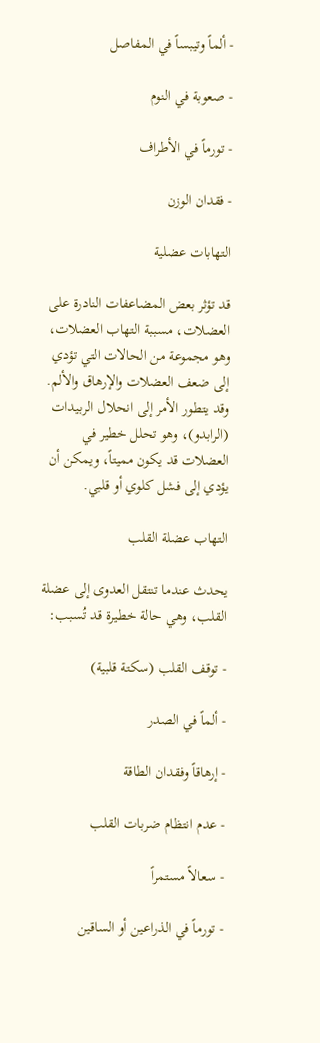- ألماً وتيبساً في المفاصل

- صعوبة في النوم

- تورماً في الأطراف

- فقدان الوزن

التهابات عضلية

قد تؤثر بعض المضاعفات النادرة على العضلات، مسببة التهاب العضلات، وهو مجموعة من الحالات التي تؤدي إلى ضعف العضلات والإرهاق والألم. وقد يتطور الأمر إلى انحلال الربيدات (الرابدو)، وهو تحلل خطير في العضلات قد يكون مميتاً، ويمكن أن يؤدي إلى فشل كلوي أو قلبي.

التهاب عضلة القلب

يحدث عندما تنتقل العدوى إلى عضلة القلب، وهي حالة خطيرة قد تُسبب:

- توقف القلب (سكتة قلبية)

- ألماً في الصدر

- إرهاقاً وفقدان الطاقة

- عدم انتظام ضربات القلب

- سعالاً مستمراً

- تورماً في الذراعين أو الساقين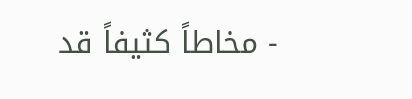- مخاطاً كثيفاً قد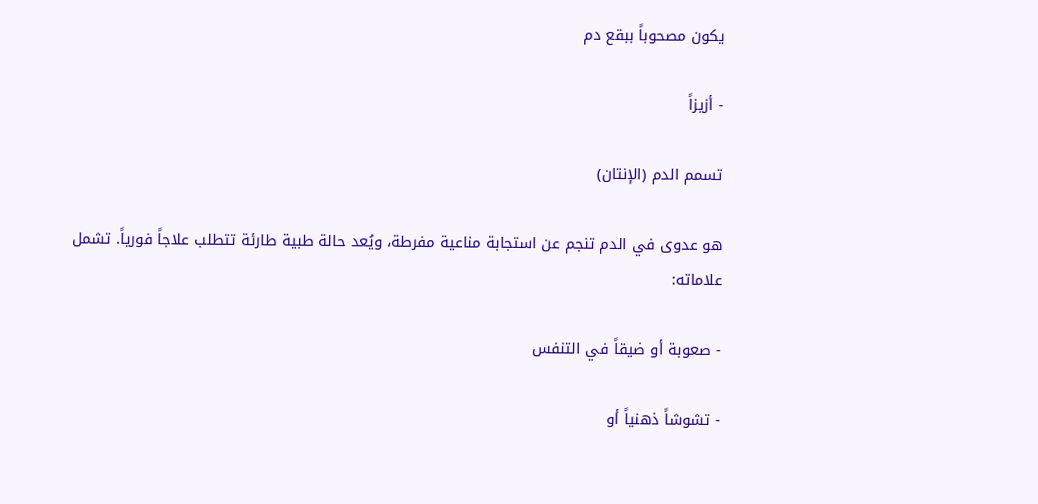يكون مصحوباً ببقع دم

- أزيزاً

تسمم الدم (الإنتان)

هو عدوى في الدم تنجم عن استجابة مناعية مفرطة، ويُعد حالة طبية طارئة تتطلب علاجاً فورياً. تشمل علاماته:

- صعوبة أو ضيقاً في التنفس

- تشوشاً ذهنياً أو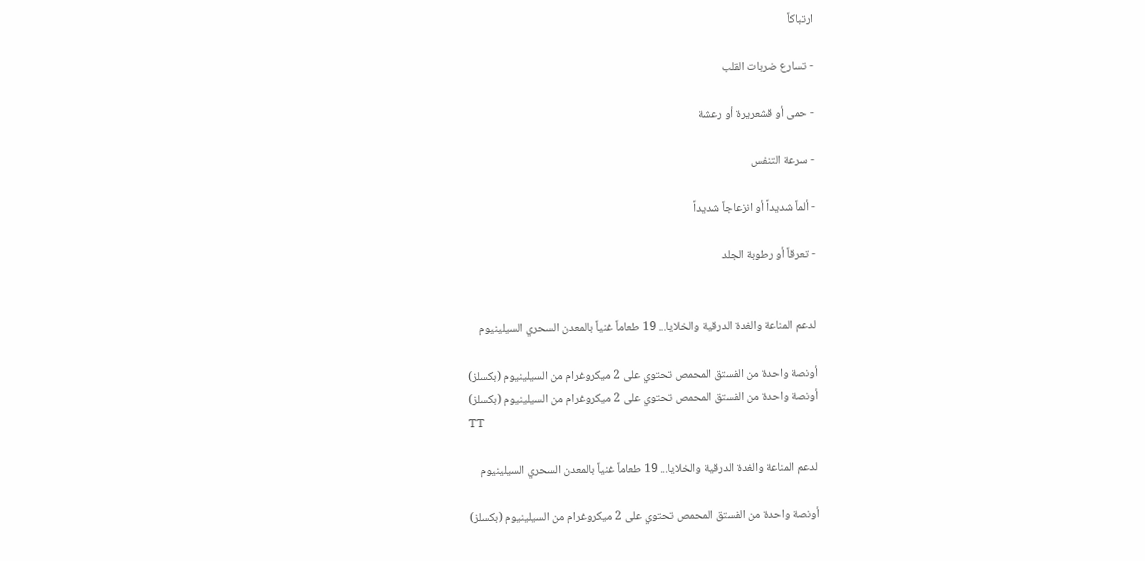ارتباكاً

- تسارع ضربات القلب

- حمى أو قشعريرة أو رعشة

- سرعة التنفس

- ألماً شديداً أو انزعاجاً شديداً

- تعرقاً أو رطوبة الجلد


لدعم المناعة والغدة الدرقية والخلايا... 19 طعاماً غنياً بالمعدن السحري السيلينيوم

أونصة واحدة من الفستق المحمص تحتوي على 2 ميكروغرام من السيلينيوم (بكسلز)
أونصة واحدة من الفستق المحمص تحتوي على 2 ميكروغرام من السيلينيوم (بكسلز)
TT

لدعم المناعة والغدة الدرقية والخلايا... 19 طعاماً غنياً بالمعدن السحري السيلينيوم

أونصة واحدة من الفستق المحمص تحتوي على 2 ميكروغرام من السيلينيوم (بكسلز)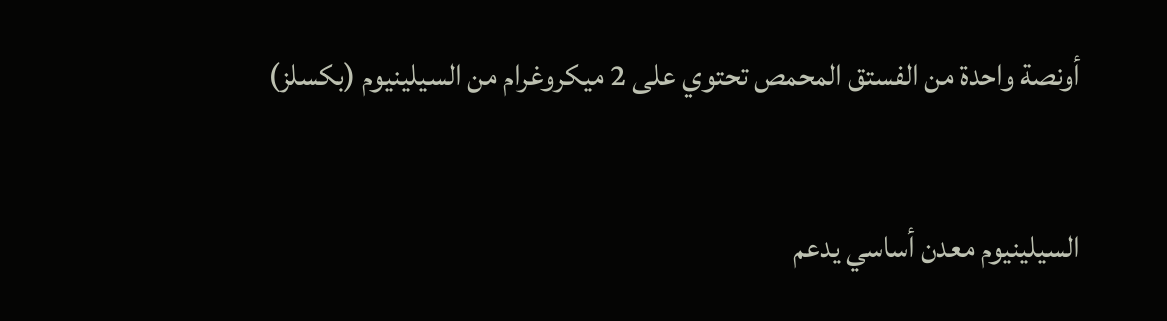أونصة واحدة من الفستق المحمص تحتوي على 2 ميكروغرام من السيلينيوم (بكسلز)

السيلينيوم معدن أساسي يدعم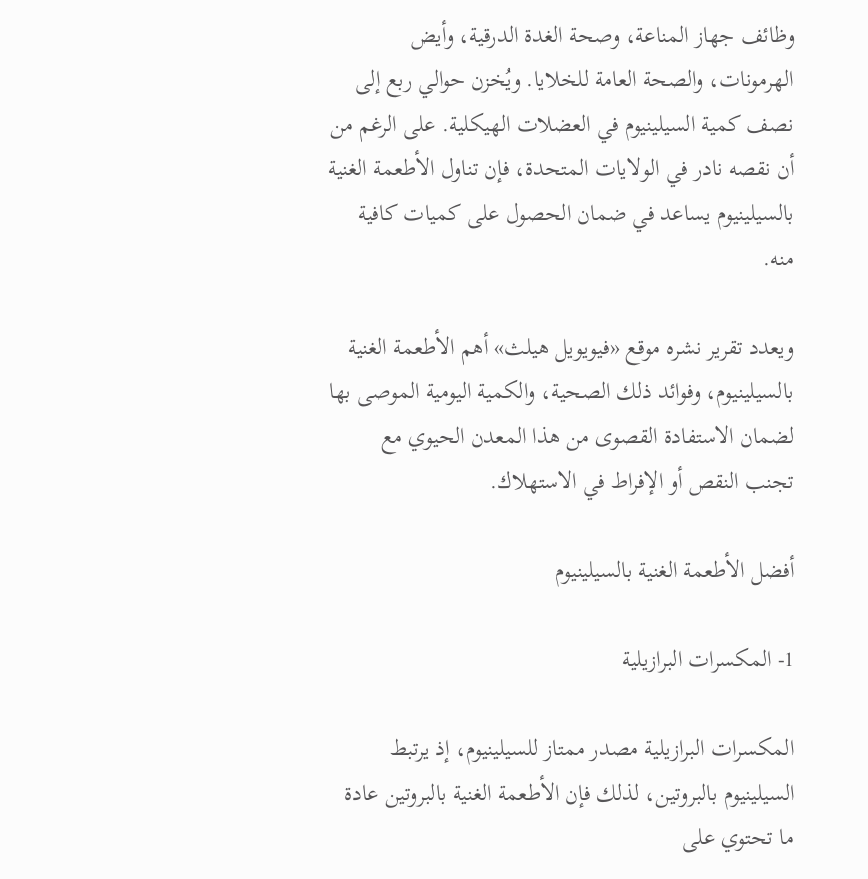وظائف جهاز المناعة، وصحة الغدة الدرقية، وأيض الهرمونات، والصحة العامة للخلايا. ويُخزن حوالي ربع إلى نصف كمية السيلينيوم في العضلات الهيكلية. على الرغم من أن نقصه نادر في الولايات المتحدة، فإن تناول الأطعمة الغنية بالسيلينيوم يساعد في ضمان الحصول على كميات كافية منه.

ويعدد تقرير نشره موقع «فيويويل هيلث» أهم الأطعمة الغنية بالسيلينيوم، وفوائد ذلك الصحية، والكمية اليومية الموصى بها لضمان الاستفادة القصوى من هذا المعدن الحيوي مع تجنب النقص أو الإفراط في الاستهلاك.

أفضل الأطعمة الغنية بالسيلينيوم

1- المكسرات البرازيلية

المكسرات البرازيلية مصدر ممتاز للسيلينيوم، إذ يرتبط السيلينيوم بالبروتين، لذلك فإن الأطعمة الغنية بالبروتين عادة ما تحتوي على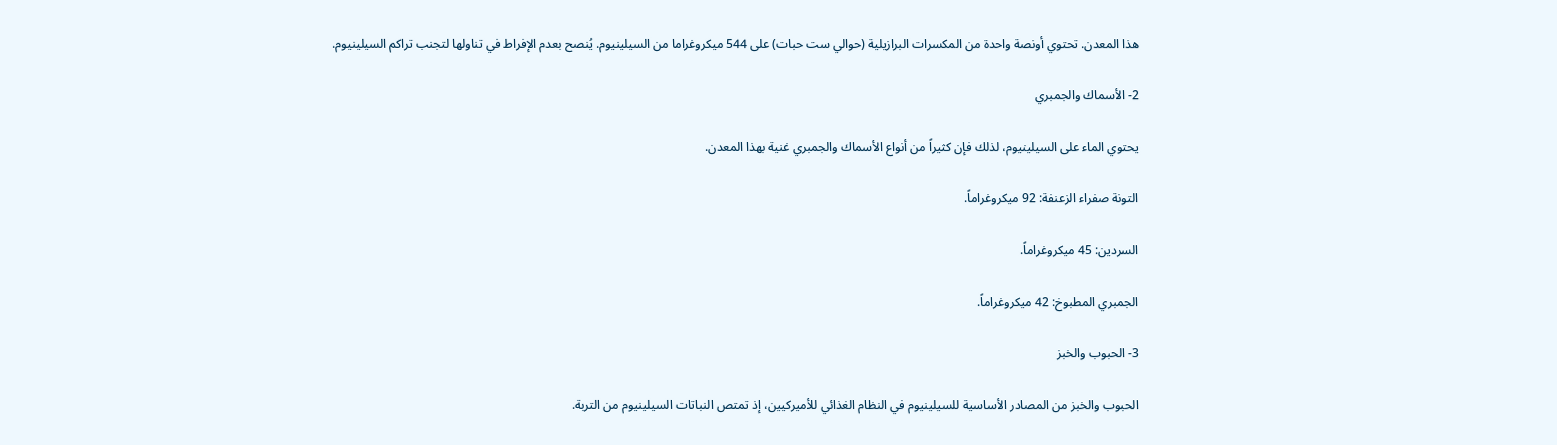هذا المعدن. تحتوي أونصة واحدة من المكسرات البرازيلية (حوالي ست حبات) على 544 ميكروغراما من السيلينيوم. يُنصح بعدم الإفراط في تناولها لتجنب تراكم السيلينيوم.

2- الأسماك والجمبري

يحتوي الماء على السيلينيوم، لذلك فإن كثيراً من أنواع الأسماك والجمبري غنية بهذا المعدن.

التونة صفراء الزعنفة: 92 ميكروغراماً.

السردين: 45 ميكروغراماً.

الجمبري المطبوخ: 42 ميكروغراماً.

3- الحبوب والخبز

الحبوب والخبز من المصادر الأساسية للسيلينيوم في النظام الغذائي للأميركيين، إذ تمتص النباتات السيلينيوم من التربة.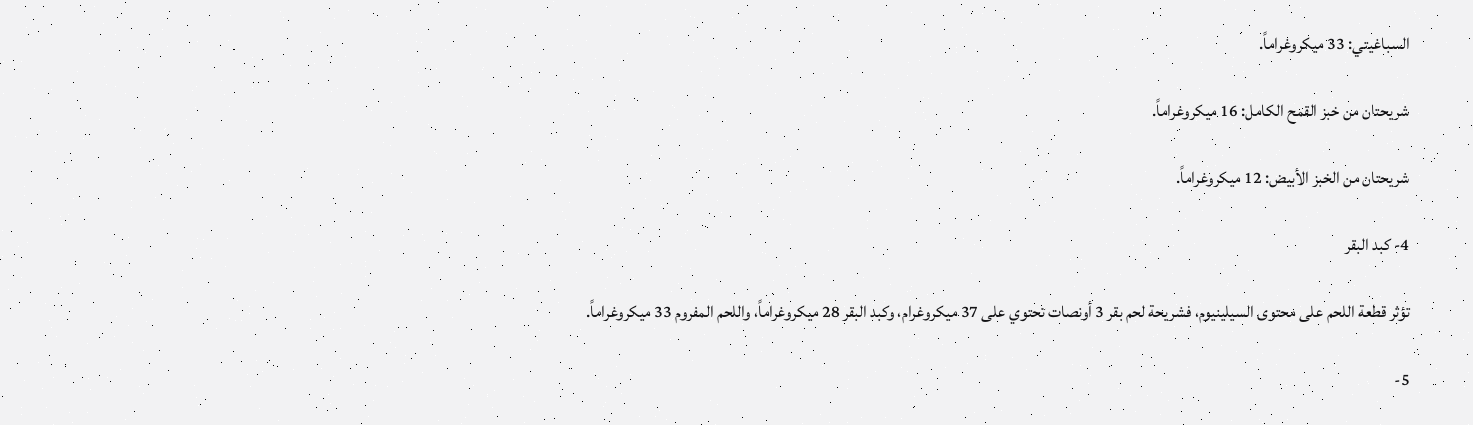السباغيتي: 33 ميكروغراماً.

شريحتان من خبز القمح الكامل: 16 ميكروغراماً.

شريحتان من الخبز الأبيض: 12 ميكروغراماً.

4- كبد البقر

تؤثر قطعة اللحم على محتوى السيلينيوم، فشريحة لحم بقر 3 أونصات تحتوي على 37 ميكروغرام، وكبد البقر 28 ميكروغراماً، واللحم المفروم 33 ميكروغراماً.

5-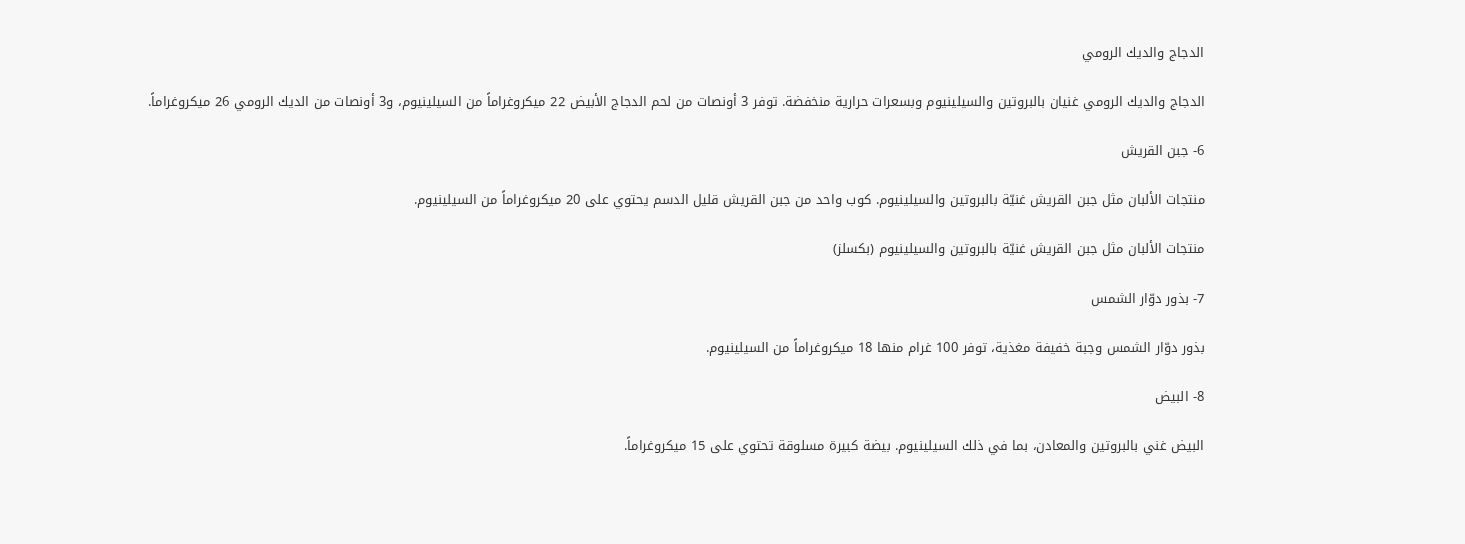الدجاج والديك الرومي

الدجاج والديك الرومي غنيان بالبروتين والسيلينيوم وبسعرات حرارية منخفضة. توفر 3 أونصات من لحم الدجاج الأبيض 22 ميكروغراماً من السيلينيوم، و3 أونصات من الديك الرومي 26 ميكروغراماً.

6- جبن القريش

منتجات الألبان مثل جبن القريش غنيّة بالبروتين والسيلينيوم. كوب واحد من جبن القريش قليل الدسم يحتوي على 20 ميكروغراماً من السيلينيوم.

منتجات الألبان مثل جبن القريش غنيّة بالبروتين والسيلينيوم (بكسلز)

7- بذور دوّار الشمس

بذور دوّار الشمس وجبة خفيفة مغذية، توفر 100 غرام منها 18 ميكروغراماً من السيلينيوم.

8- البيض

البيض غني بالبروتين والمعادن، بما في ذلك السيلينيوم. بيضة كبيرة مسلوقة تحتوي على 15 ميكروغراماً.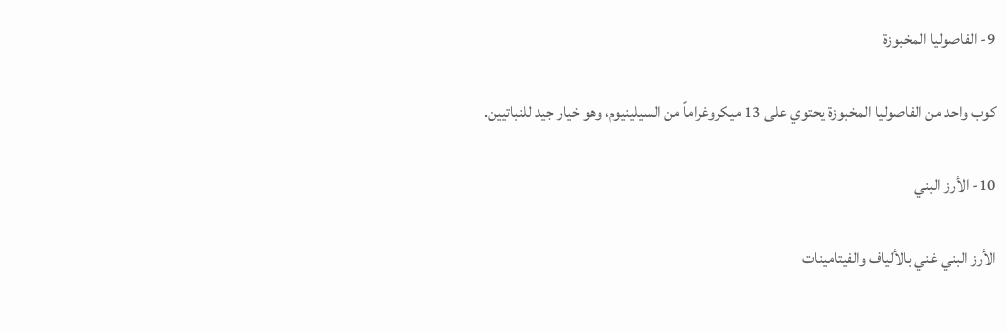9- الفاصوليا المخبوزة

كوب واحد من الفاصوليا المخبوزة يحتوي على 13 ميكروغراماً من السيلينيوم، وهو خيار جيد للنباتيين.

10- الأرز البني

الأرز البني غني بالألياف والفيتامينات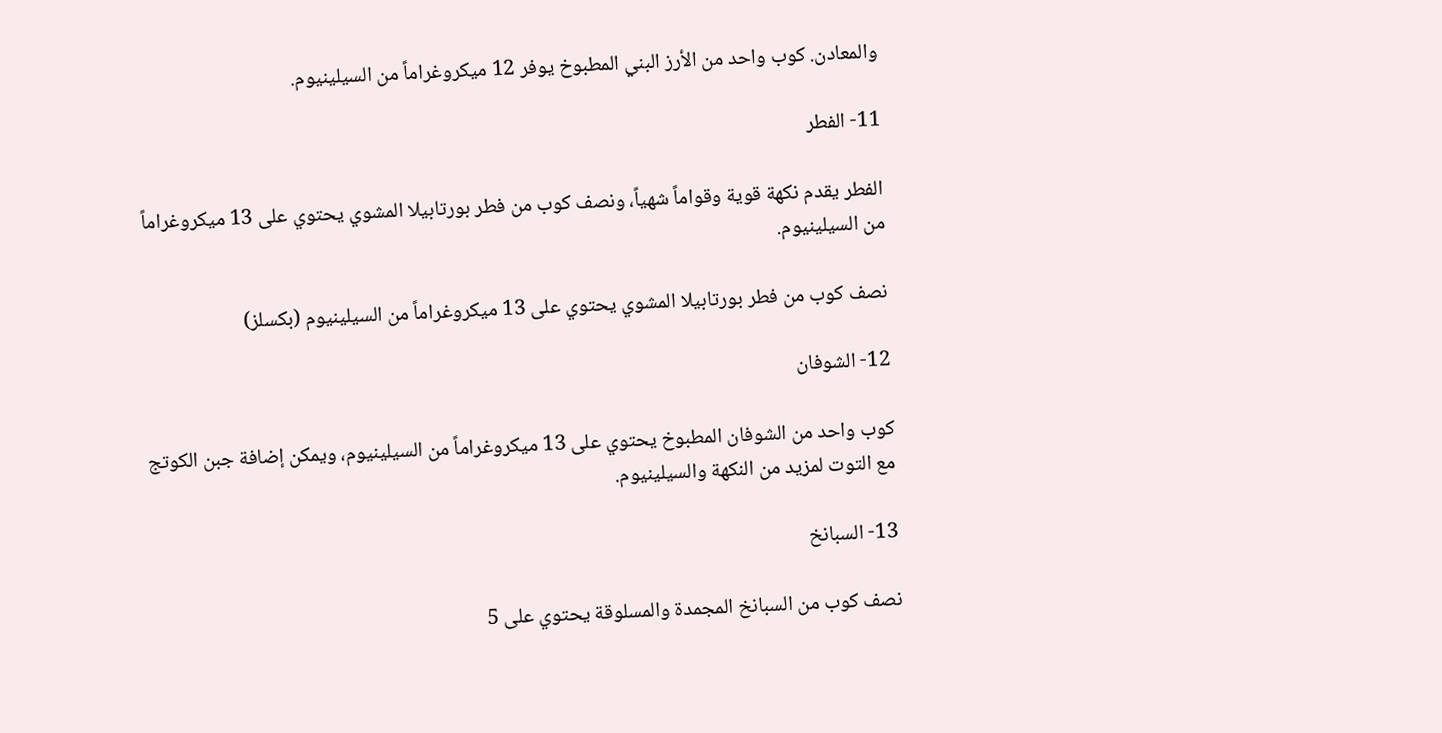والمعادن. كوب واحد من الأرز البني المطبوخ يوفر 12 ميكروغراماً من السيلينيوم.

11- الفطر

الفطر يقدم نكهة قوية وقواماً شهياً، ونصف كوب من فطر بورتابيلا المشوي يحتوي على 13 ميكروغراماً من السيلينيوم.

نصف كوب من فطر بورتابيلا المشوي يحتوي على 13 ميكروغراماً من السيلينيوم (بكسلز)

12- الشوفان

كوب واحد من الشوفان المطبوخ يحتوي على 13 ميكروغراماً من السيلينيوم، ويمكن إضافة جبن الكوتج مع التوت لمزيد من النكهة والسيلينيوم.

13- السبانخ

نصف كوب من السبانخ المجمدة والمسلوقة يحتوي على 5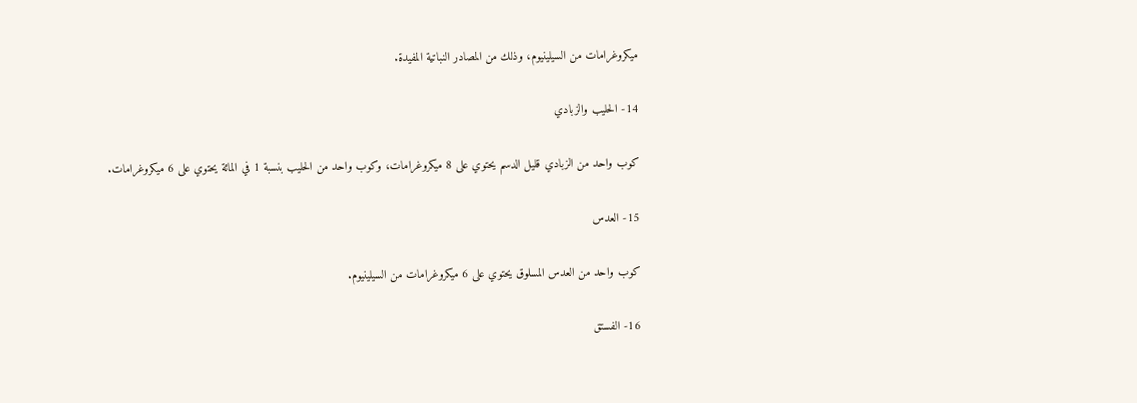ميكروغرامات من السيلينيوم، وذلك من المصادر النباتية المفيدة.

14- الحليب والزبادي

كوب واحد من الزبادي قليل الدسم يحتوي على 8 ميكروغرامات، وكوب واحد من الحليب بنسبة 1 في المائة يحتوي على 6 ميكروغرامات.

15- العدس

كوب واحد من العدس المسلوق يحتوي على 6 ميكروغرامات من السيلينيوم.

16- الفستق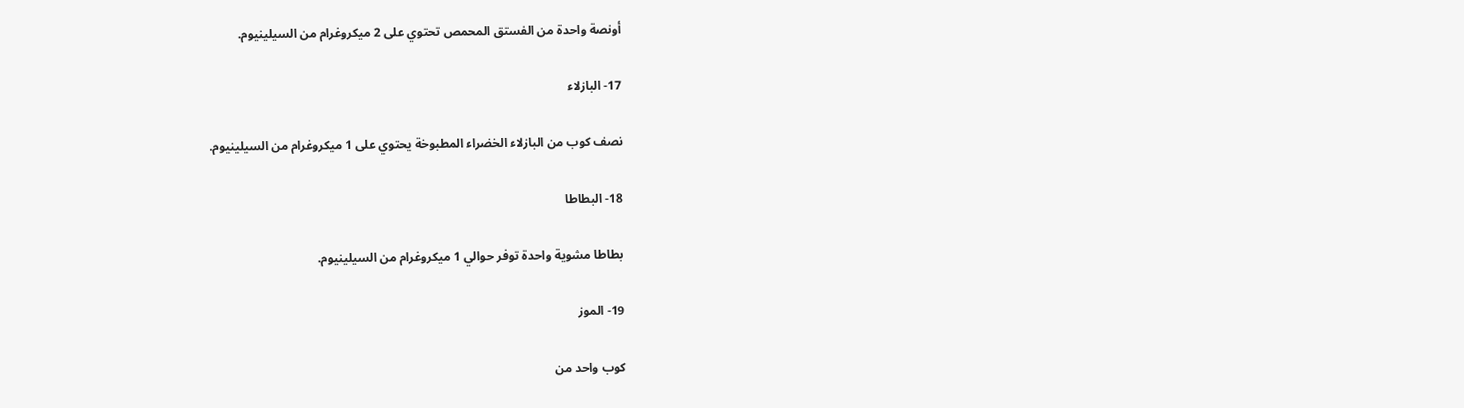أونصة واحدة من الفستق المحمص تحتوي على 2 ميكروغرام من السيلينيوم.

17- البازلاء

نصف كوب من البازلاء الخضراء المطبوخة يحتوي على 1 ميكروغرام من السيلينيوم.

18- البطاطا

بطاطا مشوية واحدة توفر حوالي 1 ميكروغرام من السيلينيوم.

19- الموز

كوب واحد من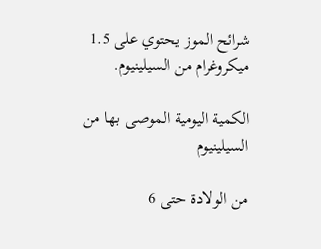شرائح الموز يحتوي على 1.5 ميكروغرام من السيلينيوم.

الكمية اليومية الموصى بها من السيلينيوم

من الولادة حتى 6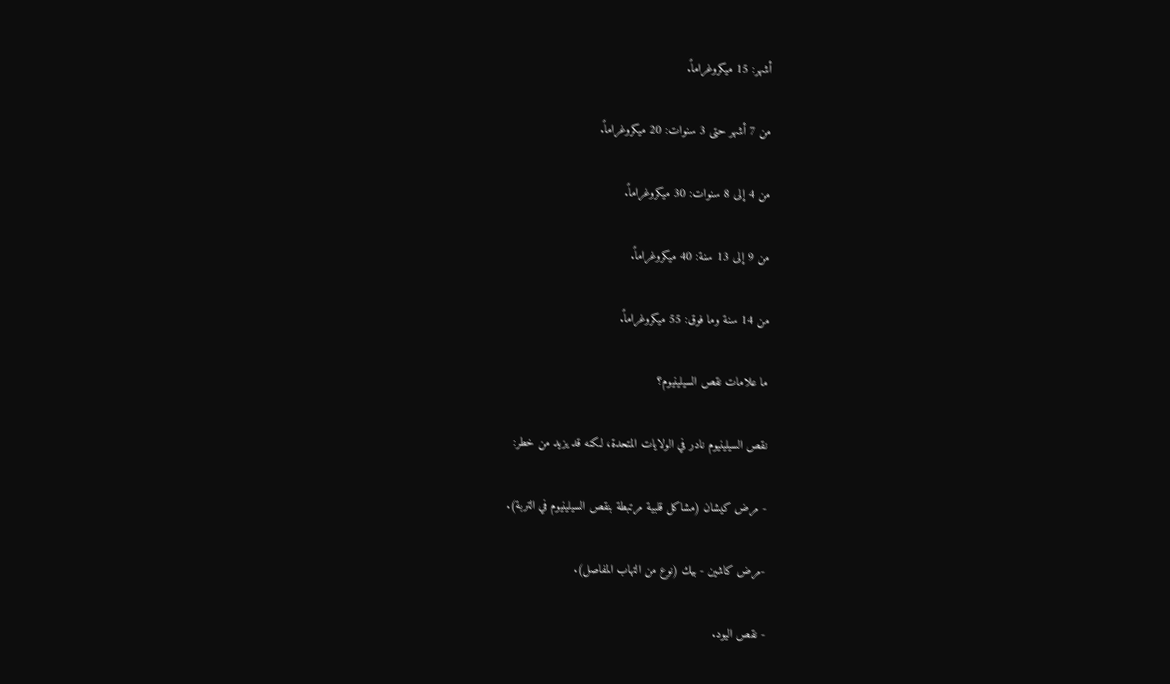أشهر: 15 ميكروغراماً.

من 7 أشهر حتى 3 سنوات: 20 ميكروغراماً.

من 4 إلى 8 سنوات: 30 ميكروغراماً.

من 9 إلى 13 سنة: 40 ميكروغراماً.

من 14 سنة وما فوق: 55 ميكروغراماً.

ما علامات نقص السيلينيوم؟

نقص السيلينيوم نادر في الولايات المتحدة، لكنه قد يزيد من خطر:

- مرض كيشان (مشاكل قلبية مرتبطة بنقص السيلينيوم في التربة).

-مرض كاشين - بيك (نوع من التهاب المفاصل).

- نقص اليود.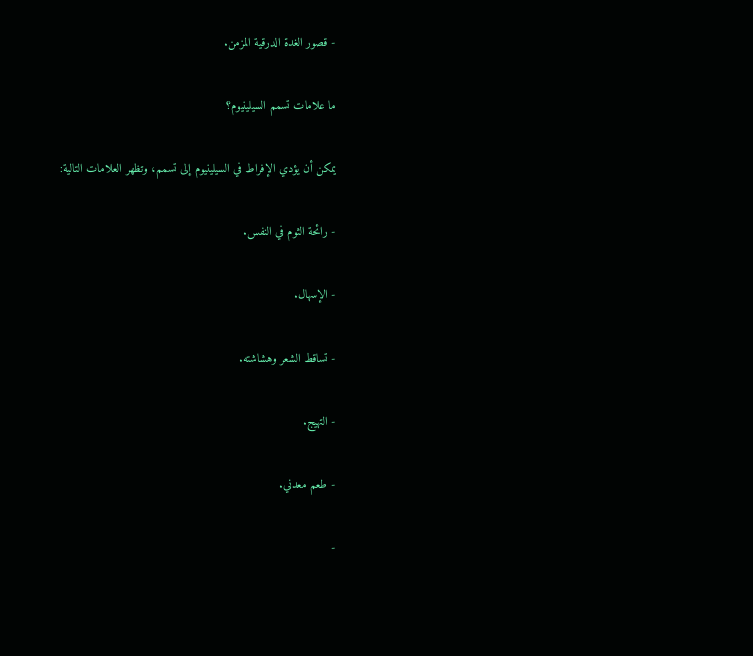- قصور الغدة الدرقية المزمن.

ما علامات تسمم السيلينيوم؟

يمكن أن يؤدي الإفراط في السيلينيوم إلى تسمم، وتظهر العلامات التالية:

- رائحة الثوم في النفس.

- الإسهال.

- تساقط الشعر وهشاشته.

- التهيج.

- طعم معدني.

-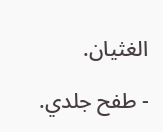الغثيان.

- طفح جلدي.